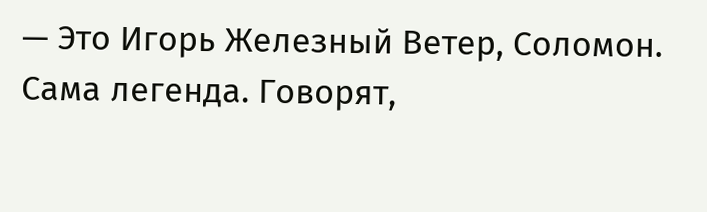— Это Игорь Железный Ветер, Соломон. Сама легенда. Говорят,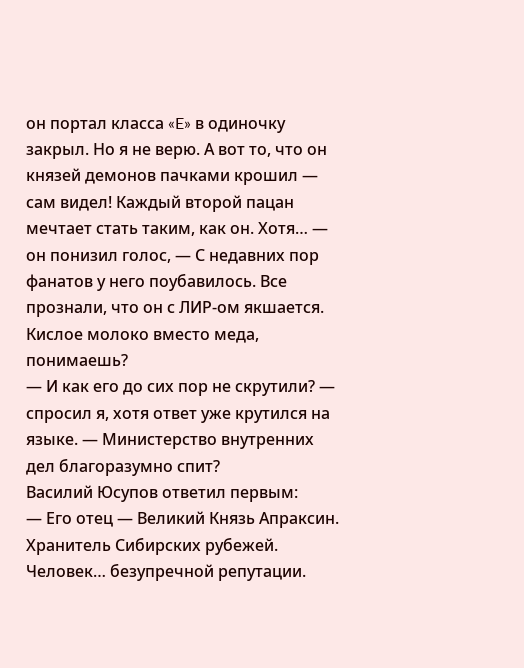он портал класса «E» в одиночку закрыл. Но я не верю. А вот то, что он князей демонов пачками крошил — сам видел! Каждый второй пацан мечтает стать таким, как он. Хотя… — он понизил голос, — С недавних пор фанатов у него поубавилось. Все прознали, что он с ЛИР-ом якшается. Кислое молоко вместо меда, понимаешь?
— И как его до сих пор не скрутили? — спросил я, хотя ответ уже крутился на языке. — Министерство внутренних дел благоразумно спит?
Василий Юсупов ответил первым:
— Его отец — Великий Князь Апраксин. Хранитель Сибирских рубежей. Человек… безупречной репутации.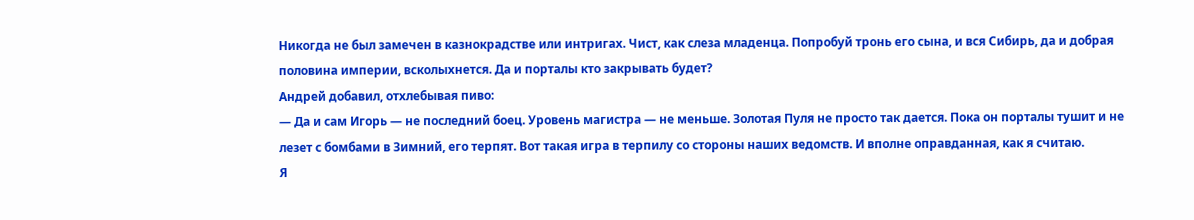Никогда не был замечен в казнокрадстве или интригах. Чист, как слеза младенца. Попробуй тронь его сына, и вся Сибирь, да и добрая половина империи, всколыхнется. Да и порталы кто закрывать будет?
Андрей добавил, отхлебывая пиво:
— Да и сам Игорь — не последний боец. Уровень магистра — не меньше. Золотая Пуля не просто так дается. Пока он порталы тушит и не лезет с бомбами в Зимний, его терпят. Вот такая игра в терпилу со стороны наших ведомств. И вполне оправданная, как я считаю.
Я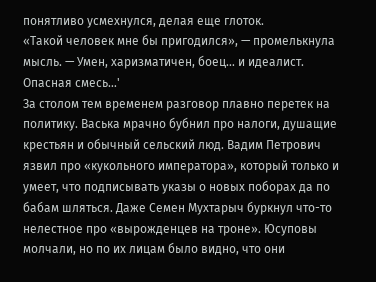понятливо усмехнулся, делая еще глоток.
«Такой человек мне бы пригодился», — промелькнула мысль. — Умен, харизматичен, боец… и идеалист. Опасная смесь…'
За столом тем временем разговор плавно перетек на политику. Васька мрачно бубнил про налоги, душащие крестьян и обычный сельский люд. Вадим Петрович язвил про «кукольного императора», который только и умеет, что подписывать указы о новых поборах да по бабам шляться. Даже Семен Мухтарыч буркнул что-то нелестное про «вырожденцев на троне». Юсуповы молчали, но по их лицам было видно, что они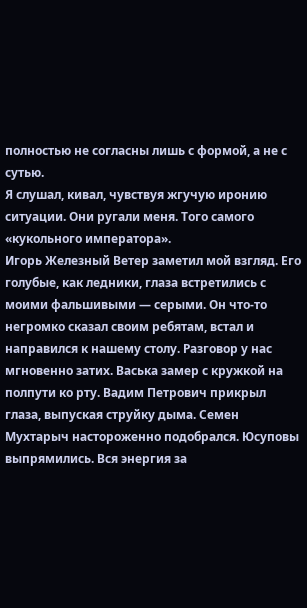полностью не согласны лишь с формой, а не с сутью.
Я слушал, кивал, чувствуя жгучую иронию ситуации. Они ругали меня. Того самого «кукольного императора».
Игорь Железный Ветер заметил мой взгляд. Его голубые, как ледники, глаза встретились с моими фальшивыми — серыми. Он что-то негромко сказал своим ребятам, встал и направился к нашему столу. Разговор у нас мгновенно затих. Васька замер с кружкой на полпути ко рту. Вадим Петрович прикрыл глаза, выпуская струйку дыма. Семен Мухтарыч настороженно подобрался. Юсуповы выпрямились. Вся энергия за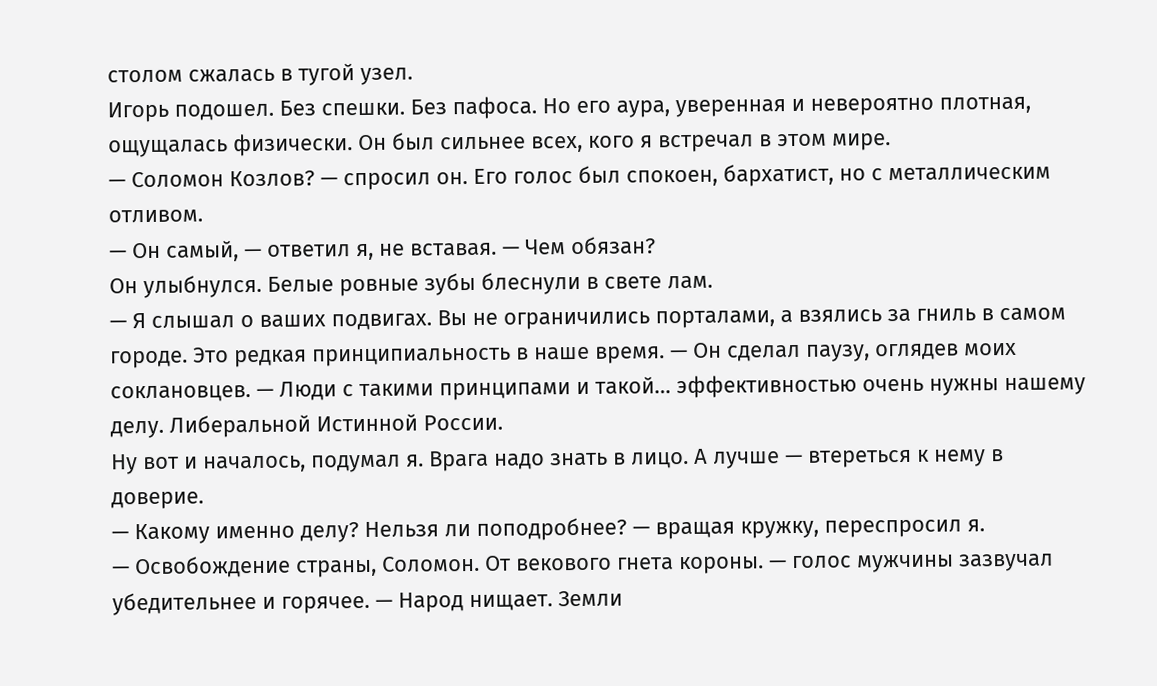столом сжалась в тугой узел.
Игорь подошел. Без спешки. Без пафоса. Но его аура, уверенная и невероятно плотная, ощущалась физически. Он был сильнее всех, кого я встречал в этом мире.
— Соломон Козлов? — спросил он. Его голос был спокоен, бархатист, но с металлическим отливом.
— Он самый, — ответил я, не вставая. — Чем обязан?
Он улыбнулся. Белые ровные зубы блеснули в свете лам.
— Я слышал о ваших подвигах. Вы не ограничились порталами, а взялись за гниль в самом городе. Это редкая принципиальность в наше время. — Он сделал паузу, оглядев моих соклановцев. — Люди с такими принципами и такой… эффективностью очень нужны нашему делу. Либеральной Истинной России.
Ну вот и началось, подумал я. Врага надо знать в лицо. А лучше — втереться к нему в доверие.
— Какому именно делу? Нельзя ли поподробнее? — вращая кружку, переспросил я.
— Освобождение страны, Соломон. От векового гнета короны. — голос мужчины зазвучал убедительнее и горячее. — Народ нищает. Земли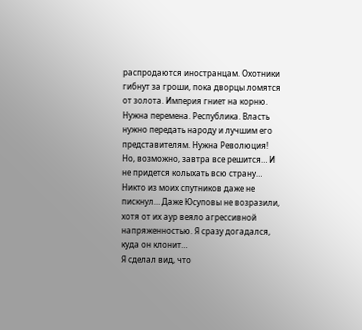распродаются иностранцам. Охотники гибнут за гроши, пока дворцы ломятся от золота. Империя гниет на корню. Нужна перемена. Республика. Власть нужно передать народу и лучшим его представителям. Нужна Революция! Но, возможно, завтра все решится… И не придется колыхать всю страну…
Никто из моих спутников даже не пискнул… Даже Юсуповы не возразили, хотя от их аур веяло агрессивной напряженностью. Я сразу догадался, куда он клонит…
Я сделал вид, что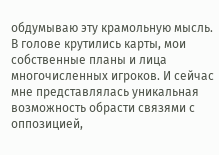обдумываю эту крамольную мысль. В голове крутились карты, мои собственные планы и лица многочисленных игроков. И сейчас мне представлялась уникальная возможность обрасти связями с оппозицией,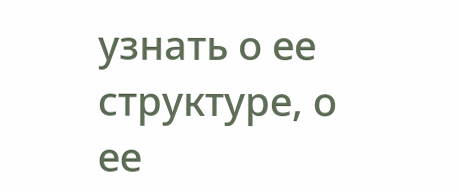узнать о ее структуре, о ее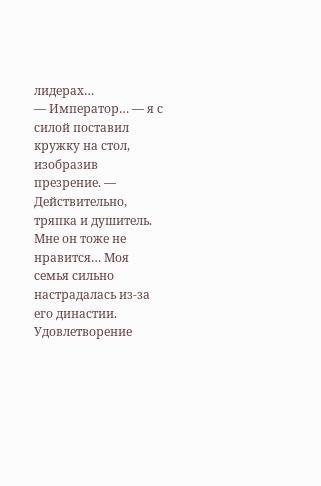лидерах…
— Император… — я с силой поставил кружку на стол, изобразив презрение. — Действительно, тряпка и душитель. Мне он тоже не нравится… Моя семья сильно настрадалась из-за его династии.
Удовлетворение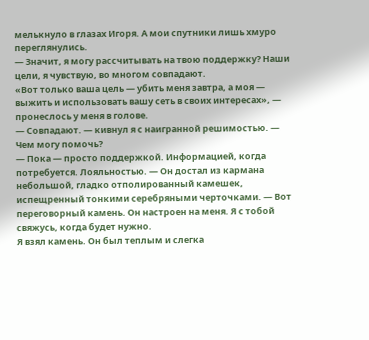мелькнуло в глазах Игоря. А мои спутники лишь хмуро переглянулись.
— Значит, я могу рассчитывать на твою поддержку? Наши цели, я чувствую, во многом совпадают.
«Вот только ваша цель — убить меня завтра, а моя — выжить и использовать вашу сеть в своих интересах», — пронеслось у меня в голове.
— Совпадают. — кивнул я с наигранной решимостью. — Чем могу помочь?
— Пока — просто поддержкой. Информацией, когда потребуется. Лояльностью. — Он достал из кармана небольшой, гладко отполированный камешек, испещренный тонкими серебряными черточками. — Вот переговорный камень. Он настроен на меня. Я с тобой свяжусь, когда будет нужно.
Я взял камень. Он был теплым и слегка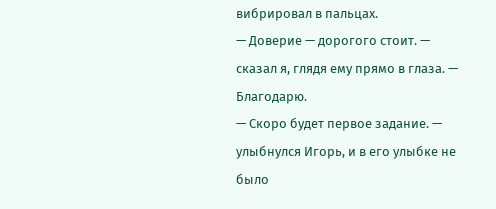вибрировал в пальцах.
— Доверие — дорогого стоит. — сказал я, глядя ему прямо в глаза. — Благодарю.
— Скоро будет первое задание. — улыбнулся Игорь, и в его улыбке не было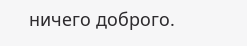ничего доброго.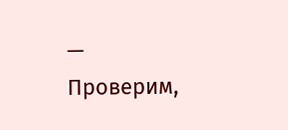— Проверим,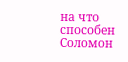на что способен Соломон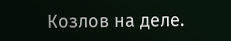Козлов на деле.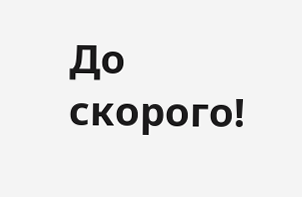До скорого!